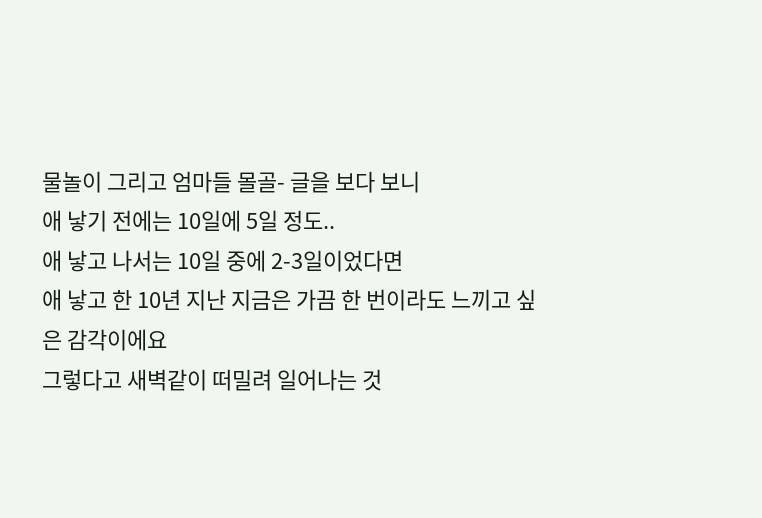물놀이 그리고 엄마들 몰골- 글을 보다 보니
애 낳기 전에는 10일에 5일 정도..
애 낳고 나서는 10일 중에 2-3일이었다면
애 낳고 한 10년 지난 지금은 가끔 한 번이라도 느끼고 싶은 감각이에요
그렇다고 새벽같이 떠밀려 일어나는 것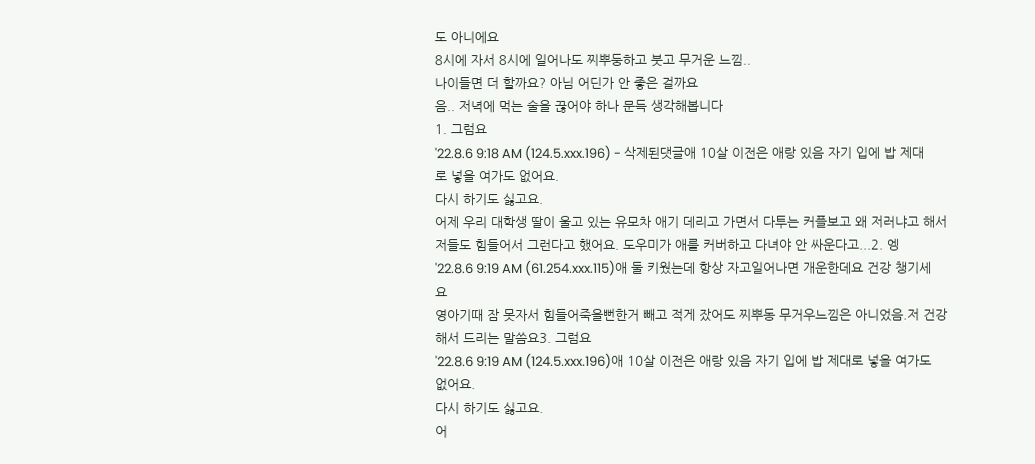도 아니에요
8시에 자서 8시에 일어나도 찌뿌둥하고 붓고 무거운 느낌..
나이들면 더 할까요? 아님 어딘가 안 좋은 걸까요
음.. 저녁에 먹는 술을 끊어야 하나 문득 생각해봅니다
1. 그럼요
'22.8.6 9:18 AM (124.5.xxx.196) - 삭제된댓글애 10살 이전은 애랑 있음 자기 입에 밥 제대로 넣을 여가도 없어요.
다시 하기도 싫고요.
어제 우리 대학생 딸이 울고 있는 유모차 애기 데리고 가면서 다투는 커플보고 왜 저러냐고 해서 저들도 힘들어서 그런다고 했어요. 도우미가 애를 커버하고 다녀야 안 싸운다고...2. 엥
'22.8.6 9:19 AM (61.254.xxx.115)애 둘 키웠는데 항상 자고일어나면 개운한데요 건강 챙기세요
영아기때 잠 못자서 힘들어죽을뻔한거 빼고 적게 잤어도 찌뿌동 무거우느낌은 아니었음.저 건강해서 드리는 말씀요3. 그럼요
'22.8.6 9:19 AM (124.5.xxx.196)애 10살 이전은 애랑 있음 자기 입에 밥 제대로 넣을 여가도 없어요.
다시 하기도 싫고요.
어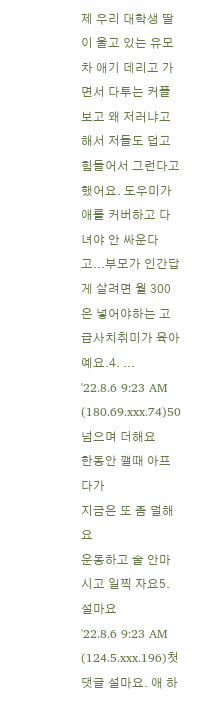제 우리 대학생 딸이 울고 있는 유모차 애기 데리고 가면서 다투는 커플보고 왜 저러냐고 해서 저들도 덥고 힘들어서 그런다고 했어요. 도우미가 애를 커버하고 다녀야 안 싸운다고...부모가 인간답게 살려면 월 300은 넣어야하는 고급사치취미가 육아예요.4. ...
'22.8.6 9:23 AM (180.69.xxx.74)50넘으며 더해요
한동안 깰때 아프다가
지금은 또 좀 덜해요
운동하고 술 안마시고 일찍 자요5. 설마요
'22.8.6 9:23 AM (124.5.xxx.196)첫댓글 설마요. 애 하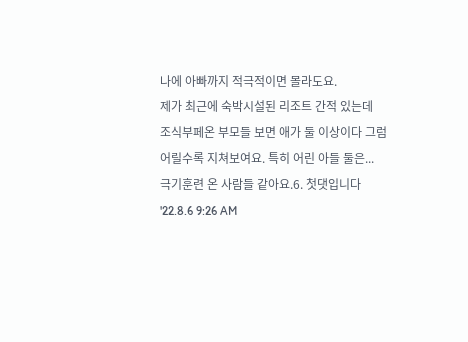나에 아빠까지 적극적이면 몰라도요.
제가 최근에 숙박시설된 리조트 간적 있는데
조식부페온 부모들 보면 애가 둘 이상이다 그럼
어릴수록 지쳐보여요. 특히 어린 아들 둘은...
극기훈련 온 사람들 같아요.6. 첫댓입니다
'22.8.6 9:26 AM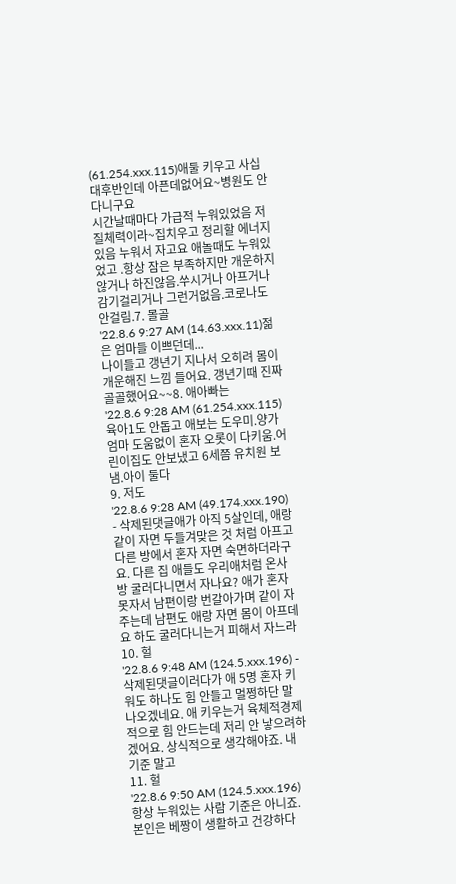(61.254.xxx.115)애둘 키우고 사십대후반인데 아픈데없어요~병원도 안다니구요
시간날때마다 가급적 누워있었음 저질체력이라~집치우고 정리할 에너지있음 누워서 자고요 애놀때도 누워있었고 .항상 잠은 부족하지만 개운하지않거나 하진않음.쑤시거나 아프거나 감기걸리거나 그런거없음.코로나도 안걸림.7. 몰골
'22.8.6 9:27 AM (14.63.xxx.11)젊은 엄마들 이쁘던데...
나이들고 갱년기 지나서 오히려 몸이 개운해진 느낌 들어요. 갱년기때 진짜 골골했어요~~8. 애아빠는
'22.8.6 9:28 AM (61.254.xxx.115)육아1도 안돕고 애보는 도우미.양가 엄마 도움없이 혼자 오롯이 다키움.어린이집도 안보냈고 6세쯤 유치원 보냄.아이 둘다
9. 저도
'22.8.6 9:28 AM (49.174.xxx.190) - 삭제된댓글애가 아직 5살인데, 애랑 같이 자면 두들겨맞은 것 처럼 아프고 다른 방에서 혼자 자면 숙면하더라구요. 다른 집 애들도 우리애처럼 온사방 굴러다니면서 자나요? 애가 혼자 못자서 남편이랑 번갈아가며 같이 자주는데 남편도 애랑 자면 몸이 아프데요 하도 굴러다니는거 피해서 자느라
10. 헐
'22.8.6 9:48 AM (124.5.xxx.196) - 삭제된댓글이러다가 애 5명 혼자 키워도 하나도 힘 안들고 멀쩡하단 말 나오겠네요. 애 키우는거 육체적경제적으로 힘 안드는데 저리 안 낳으려하겠어요. 상식적으로 생각해야죠. 내 기준 말고
11. 헐
'22.8.6 9:50 AM (124.5.xxx.196)항상 누워있는 사람 기준은 아니죠. 본인은 베짱이 생활하고 건강하다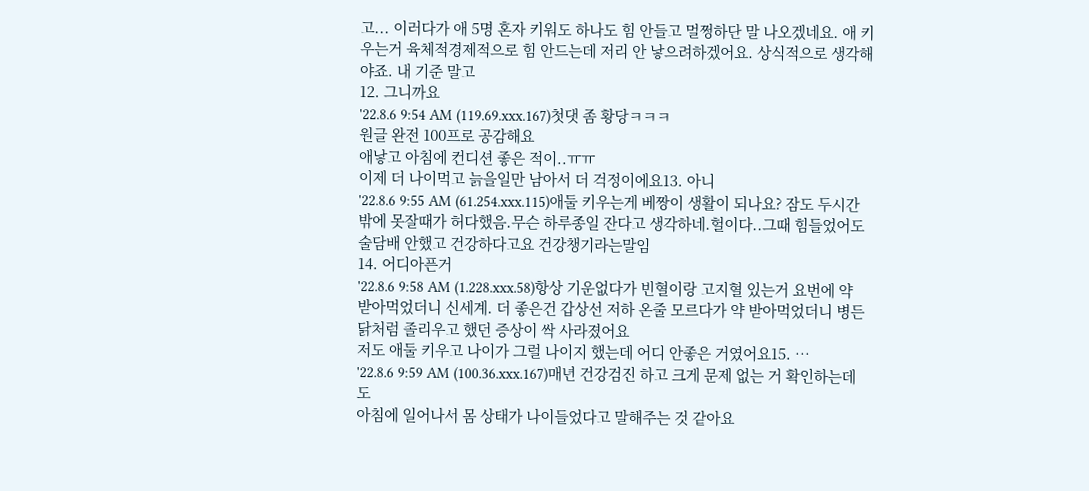고... 이러다가 애 5명 혼자 키워도 하나도 힘 안들고 멀쩡하단 말 나오겠네요. 애 키우는거 육체적경제적으로 힘 안드는데 저리 안 낳으려하겠어요. 상식적으로 생각해야죠. 내 기준 말고
12. 그니까요
'22.8.6 9:54 AM (119.69.xxx.167)첫댓 좀 황당ㅋㅋㅋ
원글 완전 100프로 공감해요
애낳고 아침에 컨디션 좋은 적이..ㅠㅠ
이제 더 나이먹고 늙을일만 남아서 더 걱정이에요13. 아니
'22.8.6 9:55 AM (61.254.xxx.115)애둘 키우는게 베짱이 생활이 되나요? 잠도 두시간밖에 못잘때가 허다했음.무슨 하루종일 잔다고 생각하네.헐이다..그때 힘들었어도 술담배 안했고 건강하다고요 건강챙기라는말임
14. 어디아픈거
'22.8.6 9:58 AM (1.228.xxx.58)항상 기운없다가 빈혈이랑 고지혈 있는거 요번에 약 받아먹었더니 신세계. 더 좋은건 갑상선 저하 온줄 모르다가 약 받아먹었더니 병든 닭처럼 졸리우고 했던 증상이 싹 사라졌어요
저도 애둘 키우고 나이가 그럴 나이지 했는데 어디 안좋은 거였어요15. …
'22.8.6 9:59 AM (100.36.xxx.167)매년 건강검진 하고 크게 문제 없는 거 확인하는데도
아침에 일어나서 몸 상태가 나이들었다고 말해주는 것 같아요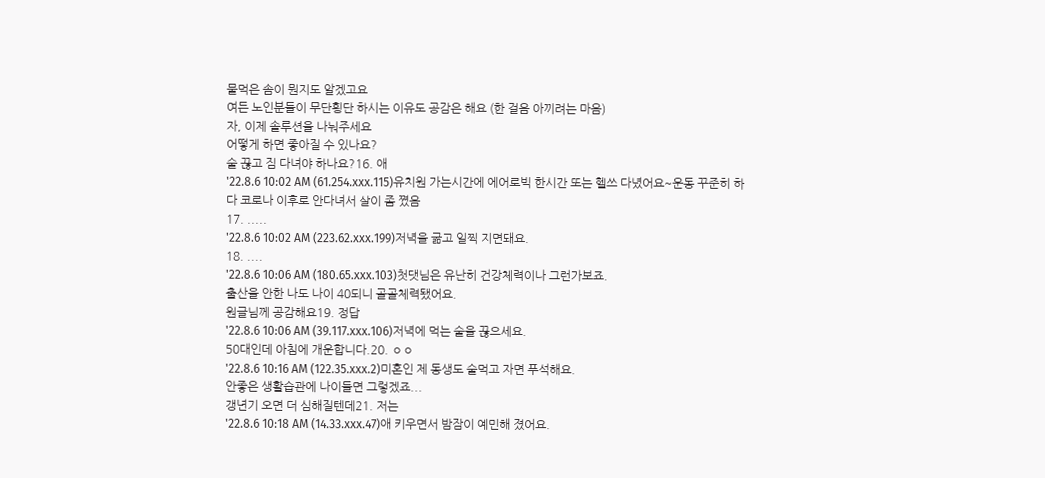물먹은 솜이 뭔지도 알겠고요
여든 노인분들이 무단횡단 하시는 이유도 공감은 해요 (한 걸음 아끼려는 마음)
자, 이제 솔루션을 나눠주세요
어떻게 하면 좋아질 수 있나요?
술 끊고 짐 다녀야 하나요?16. 애
'22.8.6 10:02 AM (61.254.xxx.115)유치원 가는시간에 에어로빅 한시간 또는 헬쓰 다녔어요~운동 꾸준히 하다 코로나 이후로 안다녀서 살이 좀 쪘음
17. .....
'22.8.6 10:02 AM (223.62.xxx.199)저녁을 굶고 일찍 지면돼요.
18. ....
'22.8.6 10:06 AM (180.65.xxx.103)첫댓님은 유난히 건강체력이나 그런가보죠.
출산을 안한 나도 나이 40되니 골골체력됐어요.
원글님께 공감해요19. 정답
'22.8.6 10:06 AM (39.117.xxx.106)저녁에 먹는 술을 끊으세요.
50대인데 아침에 개운합니다.20. ㅇㅇ
'22.8.6 10:16 AM (122.35.xxx.2)미혼인 제 동생도 술먹고 자면 푸석해요.
안좋은 생활습관에 나이들면 그렇겠죠...
갱년기 오면 더 심해질텐데21. 저는
'22.8.6 10:18 AM (14.33.xxx.47)애 키우면서 밤잠이 예민해 졌어요.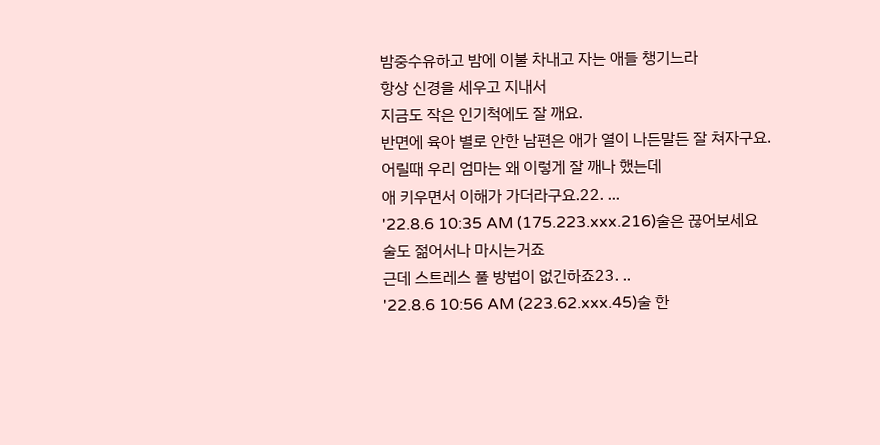밤중수유하고 밤에 이불 차내고 자는 애들 챙기느라
항상 신경을 세우고 지내서
지금도 작은 인기척에도 잘 깨요.
반면에 육아 별로 안한 남편은 애가 열이 나든말든 잘 쳐자구요.
어릴때 우리 엄마는 왜 이렇게 잘 깨나 했는데
애 키우면서 이해가 가더라구요.22. ...
'22.8.6 10:35 AM (175.223.xxx.216)술은 끊어보세요
술도 젊어서나 마시는거죠
근데 스트레스 풀 방법이 없긴하죠23. ..
'22.8.6 10:56 AM (223.62.xxx.45)술 한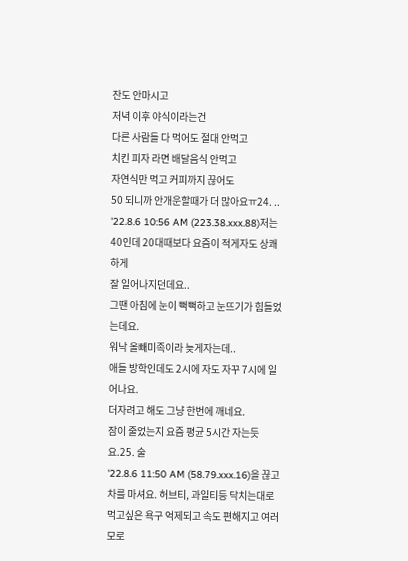잔도 안마시고
저녁 이후 야식이라는건
다른 사람들 다 먹어도 절대 안먹고
치킨 피자 라면 배달음식 안먹고
자연식만 먹고 커피까지 끊어도
50 되니까 안개운할때가 더 많아요ㅠ24. ..
'22.8.6 10:56 AM (223.38.xxx.88)저는40인데 20대때보다 요즘이 적게자도 상쾌하게
잘 일어나지던데요..
그땐 아침에 눈이 뻑뻑하고 눈뜨기가 힘들었는데요.
워낙 올빼미족이라 늦게자는데..
애들 방학인데도 2시에 자도 자꾸 7시에 일어나요.
더자려고 해도 그냥 한번에 깨네요.
잠이 줄었는지 요즘 평균 5시간 자는듯요.25. 술
'22.8.6 11:50 AM (58.79.xxx.16)을 끊고 차를 마셔요. 허브티, 과일티등 닥치는대로
먹고싶은 욕구 억제되고 속도 편해지고 여러모로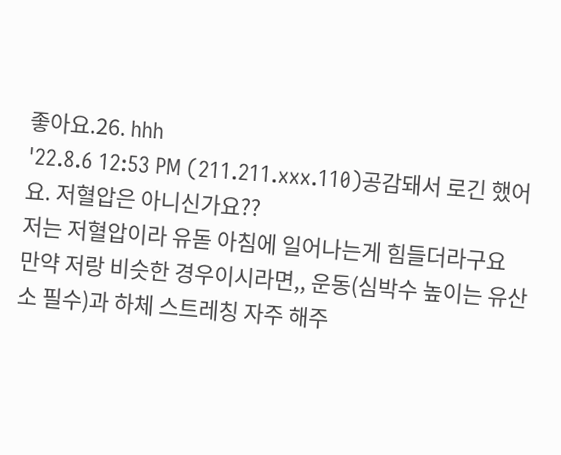좋아요.26. hhh
'22.8.6 12:53 PM (211.211.xxx.110)공감돼서 로긴 했어요. 저혈압은 아니신가요??
저는 저혈압이라 유돋 아침에 일어나는게 힘들더라구요
만약 저랑 비슷한 경우이시라면,, 운동(심박수 높이는 유산소 필수)과 하체 스트레칭 자주 해주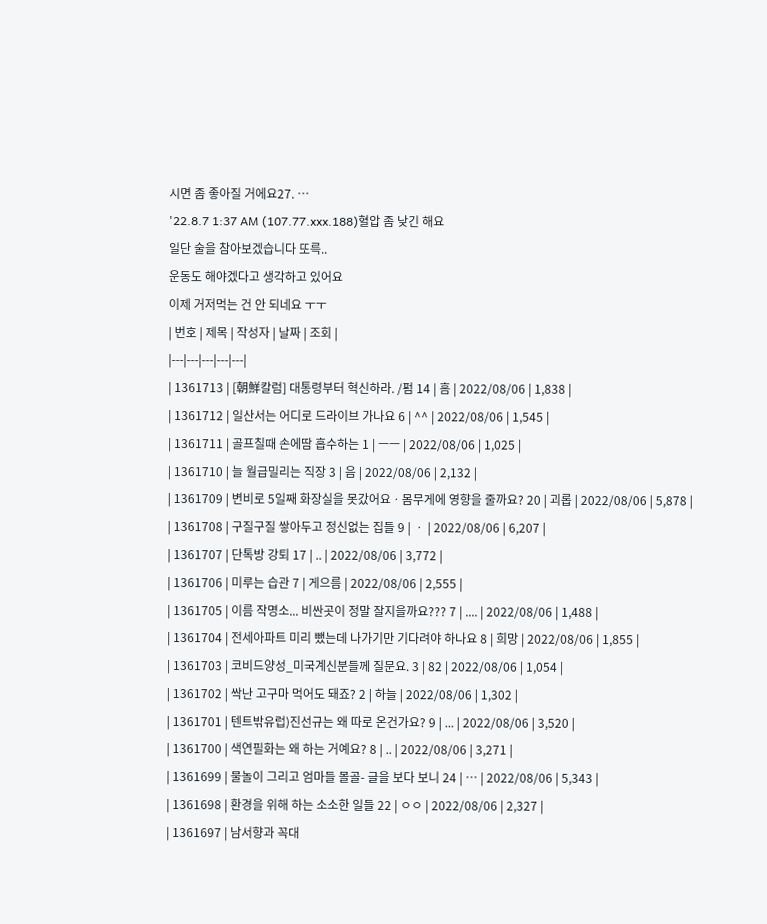시면 좀 좋아질 거에요27. …
'22.8.7 1:37 AM (107.77.xxx.188)혈압 좀 낮긴 해요
일단 술을 참아보겠습니다 또륵..
운동도 해야겠다고 생각하고 있어요
이제 거저먹는 건 안 되네요 ㅜㅜ
| 번호 | 제목 | 작성자 | 날짜 | 조회 |
|---|---|---|---|---|
| 1361713 | [朝鮮칼럼] 대통령부터 혁신하라. /펌 14 | 흠 | 2022/08/06 | 1,838 |
| 1361712 | 일산서는 어디로 드라이브 가나요 6 | ^^ | 2022/08/06 | 1,545 |
| 1361711 | 골프칠때 손에땀 흡수하는 1 | ㅡㅡ | 2022/08/06 | 1,025 |
| 1361710 | 늘 월급밀리는 직장 3 | 음 | 2022/08/06 | 2,132 |
| 1361709 | 변비로 5일째 화장실을 못갔어요ㆍ몸무게에 영향을 줄까요? 20 | 괴롭 | 2022/08/06 | 5,878 |
| 1361708 | 구질구질 쌓아두고 정신없는 집들 9 | ㆍ | 2022/08/06 | 6,207 |
| 1361707 | 단톡방 강퇴 17 | .. | 2022/08/06 | 3,772 |
| 1361706 | 미루는 습관 7 | 게으름 | 2022/08/06 | 2,555 |
| 1361705 | 이름 작명소... 비싼곳이 정말 잘지을까요??? 7 | .... | 2022/08/06 | 1,488 |
| 1361704 | 전세아파트 미리 뺐는데 나가기만 기다려야 하나요 8 | 희망 | 2022/08/06 | 1,855 |
| 1361703 | 코비드양성_미국계신분들께 질문요. 3 | 82 | 2022/08/06 | 1,054 |
| 1361702 | 싹난 고구마 먹어도 돼죠? 2 | 하늘 | 2022/08/06 | 1,302 |
| 1361701 | 텐트밖유럽)진선규는 왜 따로 온건가요? 9 | ... | 2022/08/06 | 3,520 |
| 1361700 | 색연필화는 왜 하는 거예요? 8 | .. | 2022/08/06 | 3,271 |
| 1361699 | 물놀이 그리고 엄마들 몰골- 글을 보다 보니 24 | … | 2022/08/06 | 5,343 |
| 1361698 | 환경을 위해 하는 소소한 일들 22 | ㅇㅇ | 2022/08/06 | 2,327 |
| 1361697 | 남서향과 꼭대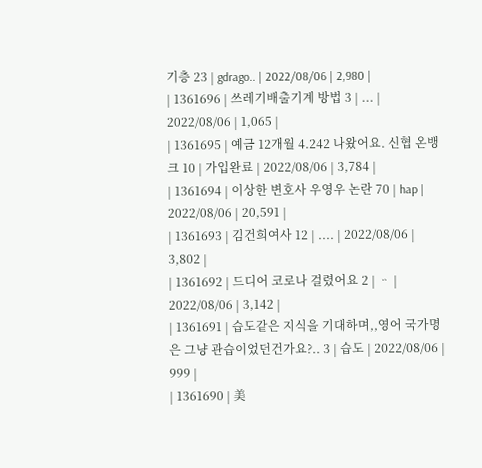기층 23 | gdrago.. | 2022/08/06 | 2,980 |
| 1361696 | 쓰레기배출기계 방법 3 | ... | 2022/08/06 | 1,065 |
| 1361695 | 예금 12개월 4.242 나왔어요. 신협 온뱅크 10 | 가입완료 | 2022/08/06 | 3,784 |
| 1361694 | 이상한 변호사 우영우 논란 70 | hap | 2022/08/06 | 20,591 |
| 1361693 | 김건희여사 12 | .... | 2022/08/06 | 3,802 |
| 1361692 | 드디어 코로나 걸렸어요 2 | ᆢ | 2022/08/06 | 3,142 |
| 1361691 | 습도같은 지식을 기대하며,,영어 국가명은 그냥 관습이었던건가요?.. 3 | 습도 | 2022/08/06 | 999 |
| 1361690 | 美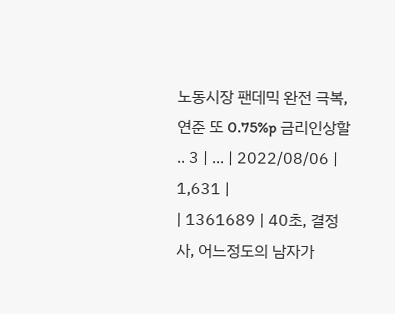노동시장 팬데믹 완전 극복, 연준 또 0.75%p 금리인상할 .. 3 | ... | 2022/08/06 | 1,631 |
| 1361689 | 40초, 결정사, 어느정도의 남자가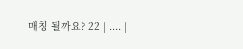매칭 될까요? 22 | .... |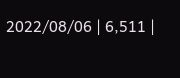2022/08/06 | 6,511 |